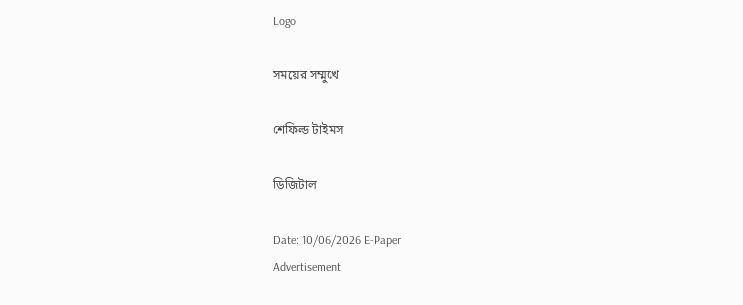Logo

সময়ের সম্মুখে

শেফিল্ড টাইমস

ডিজিটাল

Date: 10/06/2026 E-Paper
Advertisement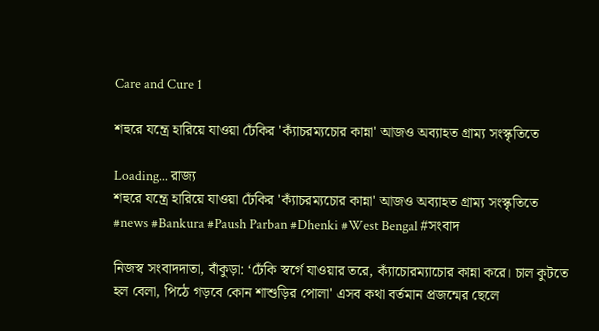Care and Cure 1

শহুরে যন্ত্রে হারিয়ে যাওয়া ঢেঁকির 'ক্যাঁচরম্যচোর কান্না' আজও অব্যাহত গ্রাম্য সংস্কৃতিতে

Loading... রাজ্য
শহুরে যন্ত্রে হারিয়ে যাওয়া ঢেঁকির 'ক্যাঁচরম্যচোর কান্না' আজও অব্যাহত গ্রাম্য সংস্কৃতিতে
#news #Bankura #Paush Parban #Dhenki #West Bengal #সংবাদ

নিজস্ব সংবাদদাতা, বাঁকুড়া: ‘ঢেঁকি স্বর্গে যাওয়ার তরে, ক্যাঁচোরম্যাচোর কান্না করে। চাল কুটতে হল বেলা, পিঠে গড়বে কোন শাশুড়ির পোলা' এসব কথা বর্তমান প্রজন্মের ছেলে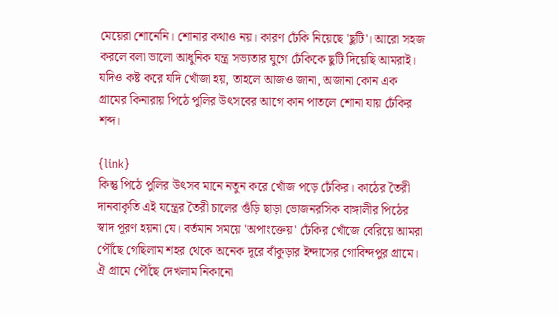মেয়েরা শোনেনি। শোনার কথাও নয়। কারণ ঢেঁকি নিয়েছে 'ছুটি'। আরো সহজ করলে বলা ভালো আধুনিক যন্ত্র সভ্যতার যুগে ঢেঁকিকে ছুটি দিয়েছি আমরাই। যদিও কষ্ট করে যদি খোঁজা হয়, তাহলে আজও জানা, অজানা কোন এক গ্রামের কিনারায় পিঠে পুলির উৎসবের আগে কান পাতলে শোনা যায় ঢেঁকির শব্দ।

{link}
কিন্তু পিঠে পুলির উৎসব মানে নতুন করে খোঁজ পড়ে ঢেঁকির। কাঠের তৈরী দানবাকৃতি এই যন্ত্রের তৈরী চালের গুঁড়ি ছাড়া ভোজনরসিক বাঙ্গালীর পিঠের স্বাদ পূরণ হয়না যে। বর্তমান সময়ে 'অপাংক্তেয়' ঢেঁকির খোঁজে বেরিয়ে আমরা পৌঁছে গেছিলাম শহর থেকে অনেক দূরে বাঁকুড়ার ইন্দাসের গোবিন্দপুর গ্রামে। ঐ গ্রামে পৌঁছে দেখলাম নিকানো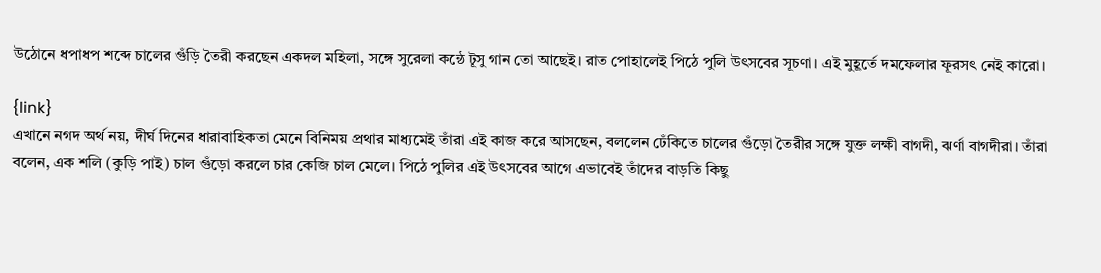উঠোনে ধপাধপ শব্দে চালের গুঁড়ি তৈরী করছেন একদল মহিলা, সঙ্গে সুরেলা কন্ঠে টূসু গান তো আছেই। রাত পোহালেই পিঠে পুলি উৎসবের সূচণা। এই মুহূর্তে দমফেলার ফূরসৎ নেই কারো।

{link}
এখানে নগদ অর্থ নয়, দীর্ঘ দিনের ধারাবাহিকতা মেনে বিনিময় প্রথার মাধ্যমেই তাঁরা এই কাজ করে আসছেন, বললেন ঢেঁকিতে চালের গুঁড়ো তৈরীর সঙ্গে যুক্ত লক্ষী বাগদী, ঝর্ণা বাগদীরা। তাঁরা বলেন, এক শলি (কুড়ি পাই) চাল গুঁড়ো করলে চার কেজি চাল মেলে। পিঠে পুলির এই উৎসবের আগে এভাবেই তাঁদের বাড়তি কিছু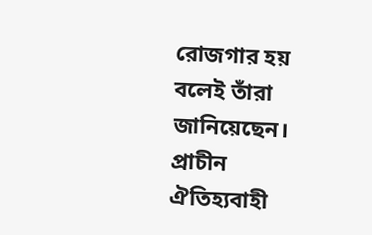রোজগার হয় বলেই তাঁরা জানিয়েছেন। প্রাচীন ঐতিহ্যবাহী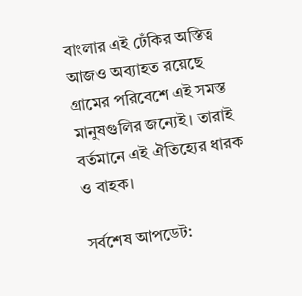বাংলার এই ঢেঁকির অস্তিত্ব আজও অব্যাহত রয়েছে গ্রামের পরিবেশে এই সমস্ত মানুষগুলির জন্যেই। তারাই বর্তমানে এই ঐতিহ্যের ধারক ও বাহক।

সর্বশেষ আপডেট: